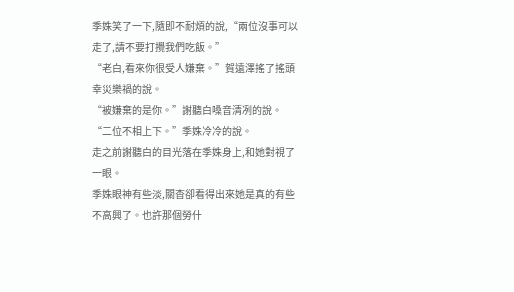季姝笑了一下,隨即不耐煩的說,“兩位沒事可以走了,請不要打攪我們吃飯。”
“老白,看來你很受人嫌棄。”賀遠澤搖了搖頭幸災樂禍的說。
“被嫌棄的是你。”謝聽白嗓音清冽的說。
“二位不相上下。”季姝冷冷的說。
走之前謝聽白的目光落在季姝身上,和她對視了一眼。
季姝眼神有些淡,關杳卻看得出來她是真的有些不高興了。也許那個勞什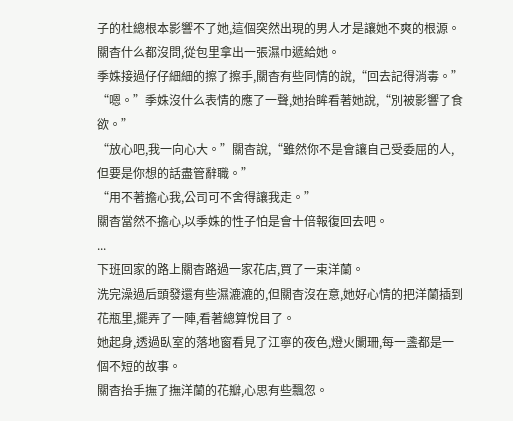子的杜總根本影響不了她,這個突然出現的男人才是讓她不爽的根源。
關杳什么都沒問,從包里拿出一張濕巾遞給她。
季姝接過仔仔細細的擦了擦手,關杳有些同情的說,“回去記得消毒。”
“嗯。”季姝沒什么表情的應了一聲,她抬眸看著她說,“別被影響了食欲。”
“放心吧,我一向心大。”關杳說,“雖然你不是會讓自己受委屈的人,但要是你想的話盡管辭職。”
“用不著擔心我,公司可不舍得讓我走。”
關杳當然不擔心,以季姝的性子怕是會十倍報復回去吧。
...
下班回家的路上關杳路過一家花店,買了一束洋蘭。
洗完澡過后頭發還有些濕漉漉的,但關杳沒在意,她好心情的把洋蘭插到花瓶里,擺弄了一陣,看著總算悅目了。
她起身,透過臥室的落地窗看見了江寧的夜色,燈火闌珊,每一盞都是一個不短的故事。
關杳抬手撫了撫洋蘭的花瓣,心思有些飄忽。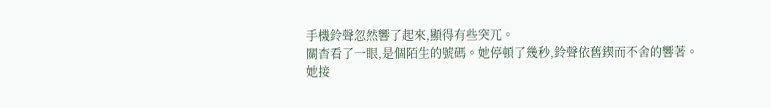手機鈴聲忽然響了起來,顯得有些突兀。
關杳看了一眼,是個陌生的號碼。她停頓了幾秒,鈴聲依舊鍥而不舍的響著。
她接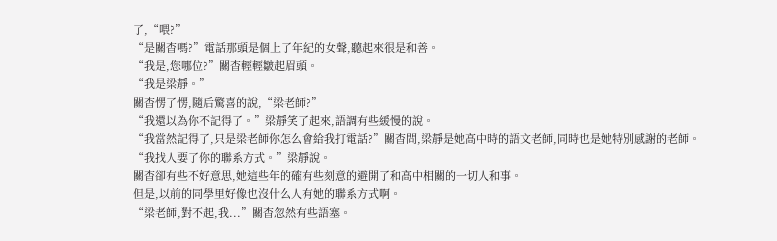了,“喂?”
“是關杳嗎?”電話那頭是個上了年紀的女聲,聽起來很是和善。
“我是,您哪位?”關杳輕輕皺起眉頭。
“我是梁靜。”
關杳愣了愣,隨后驚喜的說,“梁老師?”
“我還以為你不記得了。”梁靜笑了起來,語調有些緩慢的說。
“我當然記得了,只是梁老師你怎么會給我打電話?”關杳問,梁靜是她高中時的語文老師,同時也是她特別感謝的老師。
“我找人要了你的聯系方式。”梁靜說。
關杳卻有些不好意思,她這些年的確有些刻意的避開了和高中相關的一切人和事。
但是,以前的同學里好像也沒什么人有她的聯系方式啊。
“梁老師,對不起,我...”關杳忽然有些語塞。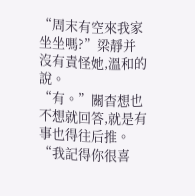“周末有空來我家坐坐嗎?”梁靜并沒有責怪她,溫和的說。
“有。”關杳想也不想就回答,就是有事也得往后推。
“我記得你很喜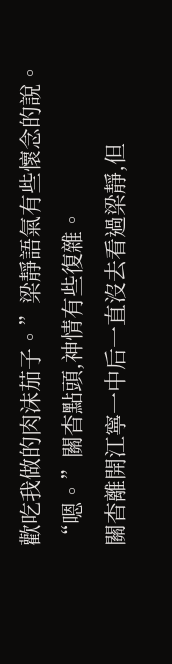歡吃我做的肉沫茄子。”梁靜語氣有些懷念的說。
“嗯。”關杳點頭,神情有些復雜。
關杳離開江寧一中后一直沒去看過梁靜,但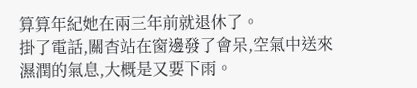算算年紀她在兩三年前就退休了。
掛了電話,關杳站在窗邊發了會呆,空氣中送來濕潤的氣息,大概是又要下雨。